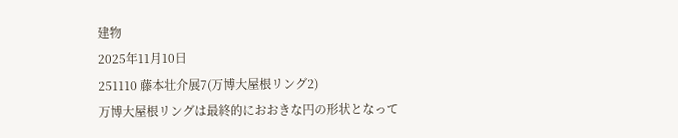建物
2025年11月10日
251110 藤本壮介展7(万博大屋根リング2)
万博大屋根リングは最終的におおきな円の形状となって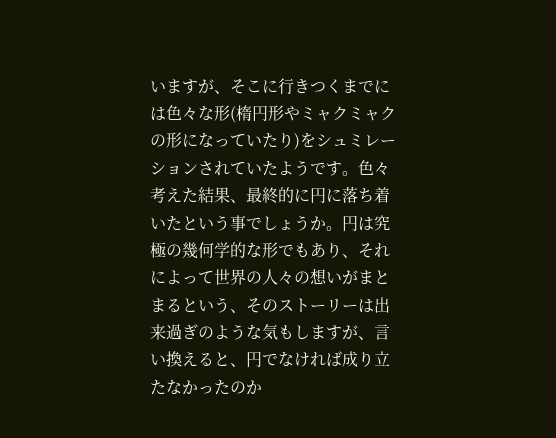いますが、そこに行きつくまでには色々な形(楕円形やミャクミャクの形になっていたり)をシュミレーションされていたようです。色々考えた結果、最終的に円に落ち着いたという事でしょうか。円は究極の幾何学的な形でもあり、それによって世界の人々の想いがまとまるという、そのストーリーは出来過ぎのような気もしますが、言い換えると、円でなければ成り立たなかったのか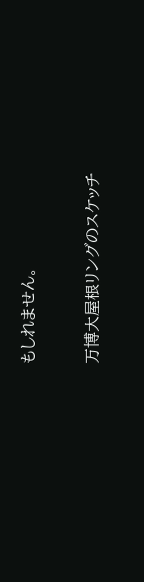もしれません。

万博大屋根リングのスケッチ